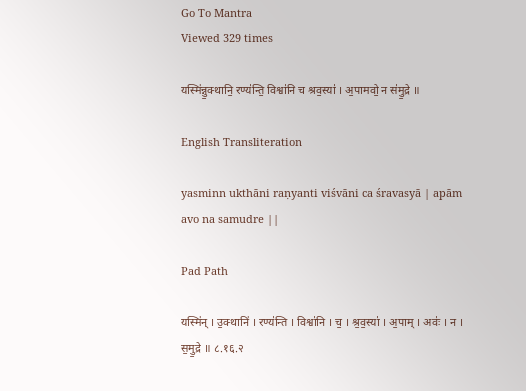Go To Mantra
Viewed 329 times

यस्मि॑न्नु॒क्थानि॒ रण्य॑न्ति॒ विश्वा॑नि च श्रव॒स्या॑ । अ॒पामवो॒ न स॑मु॒द्रे ॥

English Transliteration

yasminn ukthāni raṇyanti viśvāni ca śravasyā | apām avo na samudre ||

Pad Path

यस्मि॑न् । उ॒क्थानि॑ । रण्य॑न्ति । विश्वा॑नि । च॒ । श्र॒व॒स्या॑ । अ॒पाम् । अवः॑ । न । स॒मु॒द्रे ॥ ८.१६.२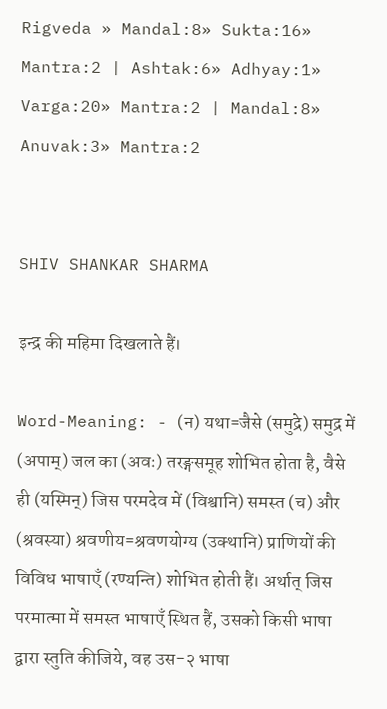Rigveda » Mandal:8» Sukta:16» Mantra:2 | Ashtak:6» Adhyay:1» Varga:20» Mantra:2 | Mandal:8» Anuvak:3» Mantra:2


SHIV SHANKAR SHARMA

इन्द्र की महिमा दिखलाते हैं।

Word-Meaning: - (न) यथा=जैसे (समुद्रे) समुद्र में (अपाम्) जल का (अवः) तरङ्गसमूह शोभित होता है, वैसे ही (यस्मिन्) जिस परमदेव में (विश्वानि) समस्त (च) और (श्रवस्या) श्रवणीय=श्रवणयोग्य (उक्थानि) प्राणियों की विविध भाषाएँ (रण्यन्ति) शोभित होती हैं। अर्थात् जिस परमात्मा में समस्त भाषाएँ स्थित हैं, उसको किसी भाषा द्वारा स्तुति कीजिये, वह उस-२ भाषा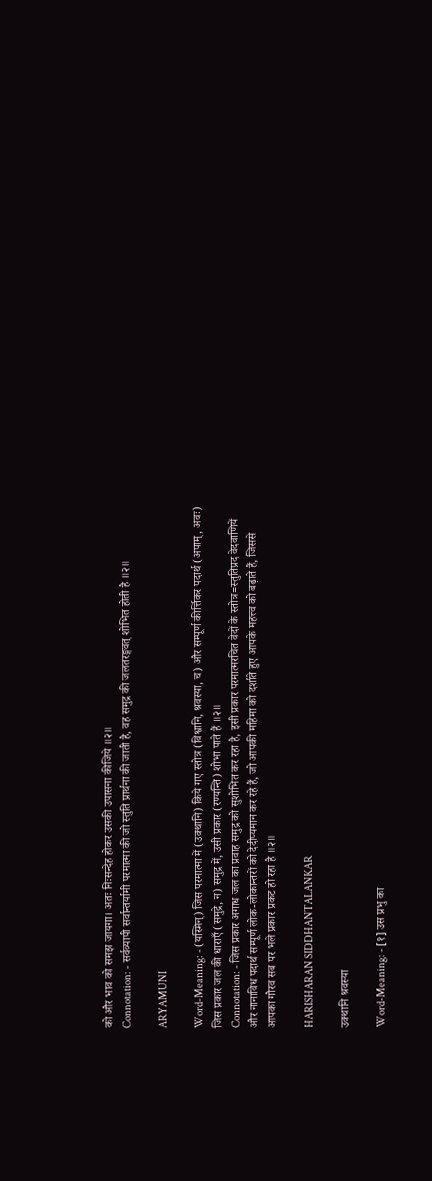को और भाव को समझ जायगा। अतः निःसन्देह होकर उसकी उपासना कीजिये ॥२॥
Connotation: - सर्वव्यापी सर्वान्तर्यामी परमात्मा की जो स्तुति प्रार्थना की जाती है, वह समुद्र की जलतरङ्गवत् शोभित होती है ॥२॥

ARYAMUNI

Word-Meaning: - (यस्मिन्) जिस परमात्मा में (उक्थानि) किये गए स्तोत्र (विश्वानि, श्रवस्या, च) और सम्पूर्ण कीर्त्तिकर पदार्थ (अपाम्, अवः) जिस प्रकार जल की धाराएँ (समुद्रे, न) समुद्र में, उसी प्रकार (रण्यन्ति) शोभा पाते हैं ॥२॥
Connotation: - जिस प्रकार अगाध जल का प्रवाह समुद्र को सुशोभित कर रहा है, इसी प्रकार परमात्मरचित वेदों के स्तोत्र=स्तुतिप्रद वेदवाणियें और नानाविध पदार्थ सम्पूर्ण लोक-लोकान्तरों को देदीप्यमान कर रहे हैं, जो आपकी महिमा को दर्शाते हुए आपके महत्त्व को बढ़ाते हैं, जिससे आपका गौरव सब पर भले प्रकार प्रकट हो रहा है ॥२॥

HARISHARAN SIDDHANTALANKAR

उक्थानि श्रवस्या

Word-Meaning: - [१] उस प्रभु का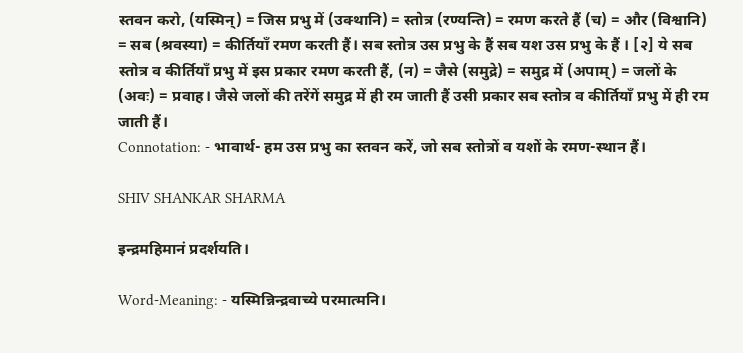स्तवन करो, (यस्मिन्) = जिस प्रभु में (उक्थानि) = स्तोत्र (रण्यन्ति) = रमण करते हैं (च) = और (विश्वानि) = सब (श्रवस्या) = कीर्तियाँ रमण करती हैं। सब स्तोत्र उस प्रभु के हैं सब यश उस प्रभु के हैं । [२] ये सब स्तोत्र व कीर्तियाँ प्रभु में इस प्रकार रमण करती हैं, (न) = जैसे (समुद्रे) = समुद्र में (अपाम्) = जलों के (अवः) = प्रवाह। जैसे जलों की तरेंगें समुद्र में ही रम जाती हैं उसी प्रकार सब स्तोत्र व कीर्तियाँ प्रभु में ही रम जाती हैं।
Connotation: - भावार्थ- हम उस प्रभु का स्तवन करें, जो सब स्तोत्रों व यशों के रमण-स्थान हैं।

SHIV SHANKAR SHARMA

इन्द्रमहिमानं प्रदर्शयति।

Word-Meaning: - यस्मिन्निन्द्रवाच्ये परमात्मनि।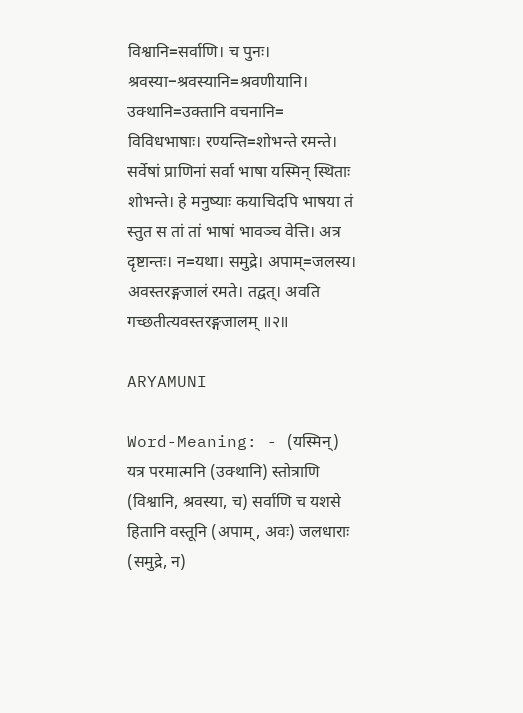विश्वानि=सर्वाणि। च पुनः। श्रवस्या−श्रवस्यानि=श्रवणीयानि। उक्थानि=उक्तानि वचनानि= विविधभाषाः। रण्यन्ति=शोभन्ते रमन्ते। सर्वेषां प्राणिनां सर्वा भाषा यस्मिन् स्थिताः शोभन्ते। हे मनुष्याः कयाचिदपि भाषया तं स्तुत स तां तां भाषां भावञ्च वेत्ति। अत्र दृष्टान्तः। न=यथा। समुद्रे। अपाम्=जलस्य। अवस्तरङ्गजालं रमते। तद्वत्। अवति गच्छतीत्यवस्तरङ्गजालम् ॥२॥

ARYAMUNI

Word-Meaning: - (यस्मिन्) यत्र परमात्मनि (उक्थानि) स्तोत्राणि (विश्वानि, श्रवस्या, च) सर्वाणि च यशसे हितानि वस्तूनि (अपाम्, अवः) जलधाराः (समुद्रे, न)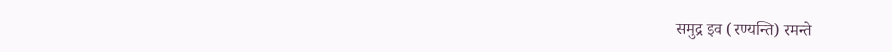समुद्र इव (रण्यन्ति) रमन्ते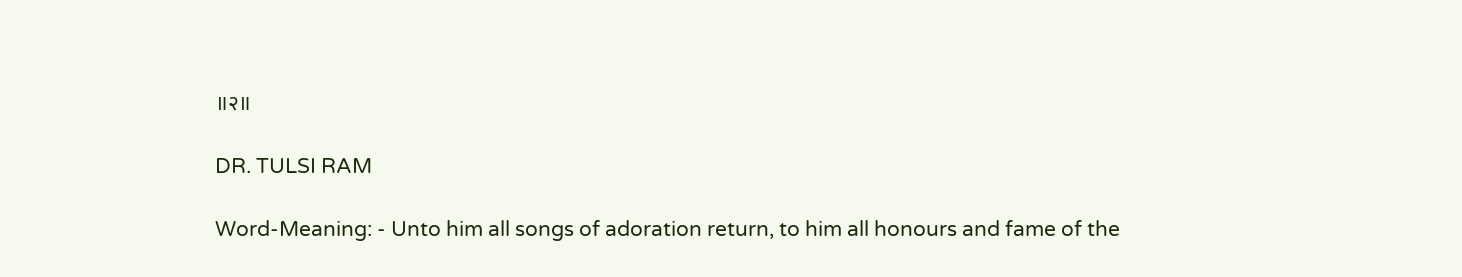॥२॥

DR. TULSI RAM

Word-Meaning: - Unto him all songs of adoration return, to him all honours and fame of the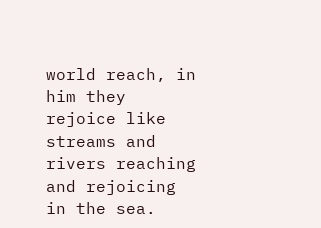world reach, in him they rejoice like streams and rivers reaching and rejoicing in the sea.